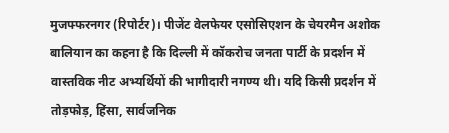मुजफ्फरनगर (रिपोर्टर)। पीजेंट वेलफेयर एसोसिएशन के चेयरमैन अशोक बालियान का कहना है कि दिल्ली में कॉकरोच जनता पार्टी के प्रदर्शन में वास्तविक नीट अभ्यर्थियों की भागीदारी नगण्य थी। यदि किसी प्रदर्शन में तोड़फोड़, हिंसा, सार्वजनिक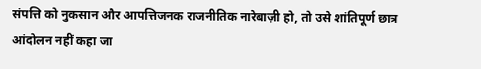संपत्ति को नुकसान और आपत्तिजनक राजनीतिक नारेबाज़ी हो, तो उसे शांतिपूर्ण छात्र आंदोलन नहीं कहा जा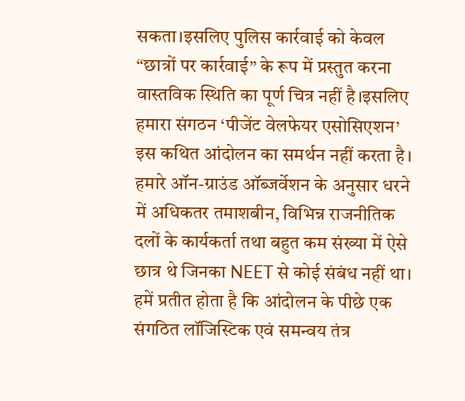सकता।इसलिए पुलिस कार्रवाई को केवल “छात्रों पर कार्रवाई” के रूप में प्रस्तुत करना वास्तविक स्थिति का पूर्ण चित्र नहीं है।इसलिए हमारा संगठन ‘पीजेंट वेलफेयर एसोसिएशन’ इस कथित आंदोलन का समर्थन नहीं करता है।
हमारे ऑन-ग्राउंड ऑब्जर्वेशन के अनुसार धरने में अधिकतर तमाशबीन, विभिन्न राजनीतिक दलों के कार्यकर्ता तथा बहुत कम संख्या में ऐसे छात्र थे जिनका NEET से कोई संबंध नहीं था। हमें प्रतीत होता है कि आंदोलन के पीछे एक संगठित लॉजिस्टिक एवं समन्वय तंत्र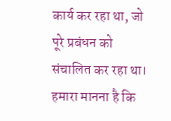कार्य कर रहा था, जो पूरे प्रबंधन को संचालित कर रहा था। हमारा मानना है कि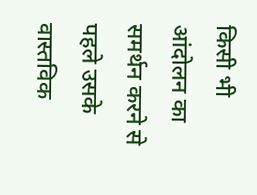किसी भी आंदोलन का समर्थन करने से पहले उसके वास्तविक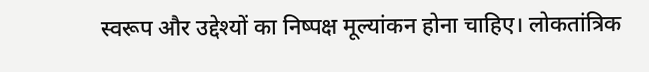स्वरूप और उद्देश्यों का निष्पक्ष मूल्यांकन होना चाहिए। लोकतांत्रिक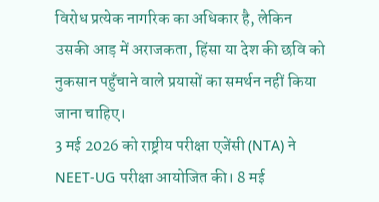विरोध प्रत्येक नागरिक का अधिकार है, लेकिन उसकी आड़ में अराजकता, हिंसा या देश की छवि को नुकसान पहुँचाने वाले प्रयासों का समर्थन नहीं किया जाना चाहिए।
3 मई 2026 को राष्ट्रीय परीक्षा एजेंसी (NTA) ने NEET-UG परीक्षा आयोजित की। 8 मई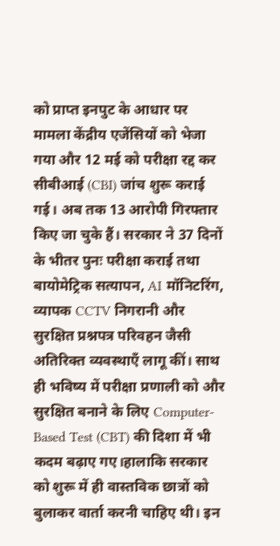को प्राप्त इनपुट के आधार पर मामला केंद्रीय एजेंसियों को भेजा गया और 12 मई को परीक्षा रद्द कर सीबीआई (CBI) जांच शुरू कराई गई। अब तक 13 आरोपी गिरफ्तार किए जा चुके हैं। सरकार ने 37 दिनों के भीतर पुनः परीक्षा कराई तथा बायोमेट्रिक सत्यापन, AI मॉनिटरिंग, व्यापक CCTV निगरानी और सुरक्षित प्रश्नपत्र परिवहन जैसी अतिरिक्त व्यवस्थाएँ लागू कीं। साथ ही भविष्य में परीक्षा प्रणाली को और सुरक्षित बनाने के लिए Computer-Based Test (CBT) की दिशा में भी कदम बढ़ाए गए।हालाकि सरकार को शुरू में ही वास्तविक छात्रों को बुलाकर वार्ता करनी चाहिए थी। इन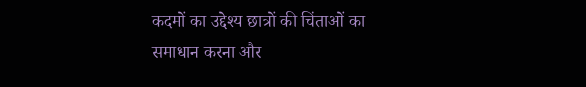कदमों का उद्देश्य छात्रों की चिंताओं का समाधान करना और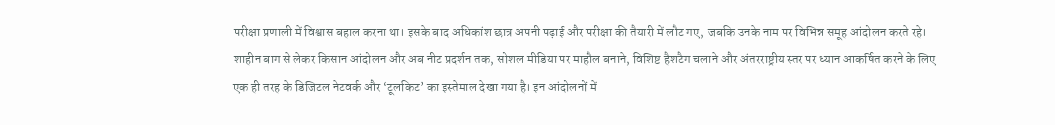परीक्षा प्रणाली में विश्वास बहाल करना था। इसके बाद अधिकांश छात्र अपनी पढ़ाई और परीक्षा की तैयारी में लौट गए, जबकि उनके नाम पर विभिन्न समूह आंदोलन करते रहे। शाहीन बाग से लेकर किसान आंदोलन और अब नीट प्रदर्शन तक, सोशल मीडिया पर माहौल बनाने, विशिष्ट हैशटैग चलाने और अंतरराष्ट्रीय स्तर पर ध्यान आकर्षित करने के लिए एक ही तरह के डिजिटल नेटवर्क और ‘टूलकिट’ का इस्तेमाल देखा गया है। इन आंदोलनों में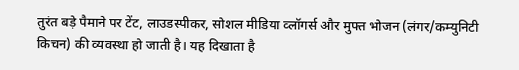तुरंत बड़े पैमाने पर टेंट, लाउडस्पीकर, सोशल मीडिया व्लॉगर्स और मुफ्त भोजन (लंगर/कम्युनिटी किचन) की व्यवस्था हो जाती है। यह दिखाता है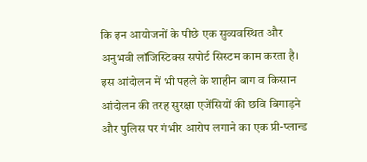कि इन आयोजनों के पीछे एक सुव्यवस्थित और अनुभवी लॉजिस्टिक्स सपोर्ट सिस्टम काम करता है।
इस आंदोलन में भी पहले के शाहीन बाग व किसान आंदोलन की तरह सुरक्षा एजेंसियों की छवि बिगाड़ने और पुलिस पर गंभीर आरोप लगाने का एक प्री-प्लान्ड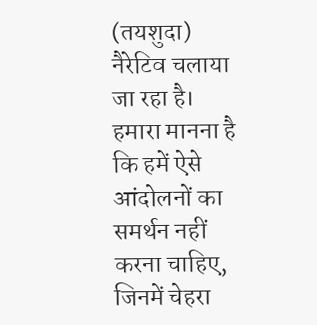(तयशुदा) नैरेटिव चलाया जा रहा है। हमारा मानना है कि हमें ऐसे आंदोलनों का समर्थन नहीं करना चाहिए, जिनमें चेहरा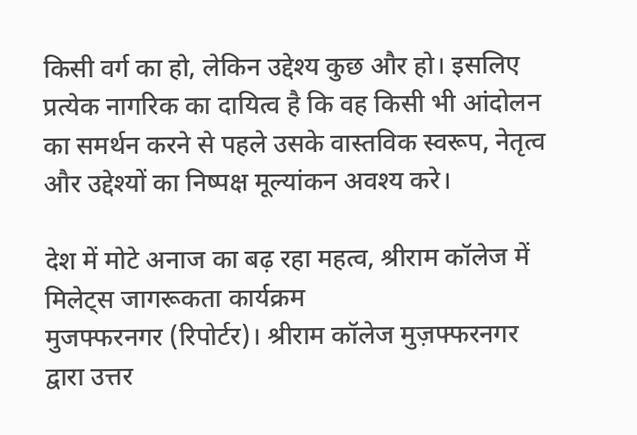किसी वर्ग का हो, लेकिन उद्देश्य कुछ और हो। इसलिए प्रत्येक नागरिक का दायित्व है कि वह किसी भी आंदोलन का समर्थन करने से पहले उसके वास्तविक स्वरूप, नेतृत्व और उद्देश्यों का निष्पक्ष मूल्यांकन अवश्य करे।

देश में मोटे अनाज का बढ़ रहा महत्व, श्रीराम कॉलेज में मिलेट्स जागरूकता कार्यक्रम
मुजफ्फरनगर (रिपोर्टर)। श्रीराम कॉलेज मुज़फ्फरनगर द्वारा उत्तर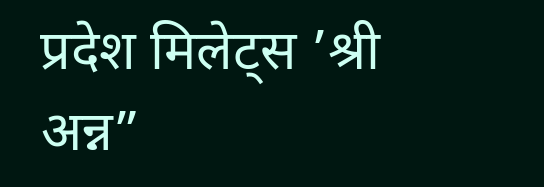प्रदेश मिलेट्स ’श्री अन्न”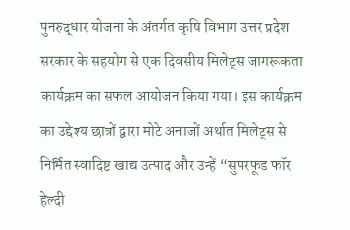पुनरुद्धार योजना के अंतर्गत कृषि विभाग उत्तर प्रदेश सरकार के सहयोग से एक दिवसीय मिलेट्स जागरूकता कार्यक्रम का सफल आयोजन किया गया। इस कार्यक्रम का उद्देश्य छात्रों द्वारा मोटे अनाजों अर्थात मिलेट्स से निर्मित स्वादिष्ट खाद्य उत्पाद और उन्हें “सुपरफूड फॉर हेल्दी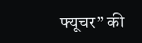फ्यूचर” की